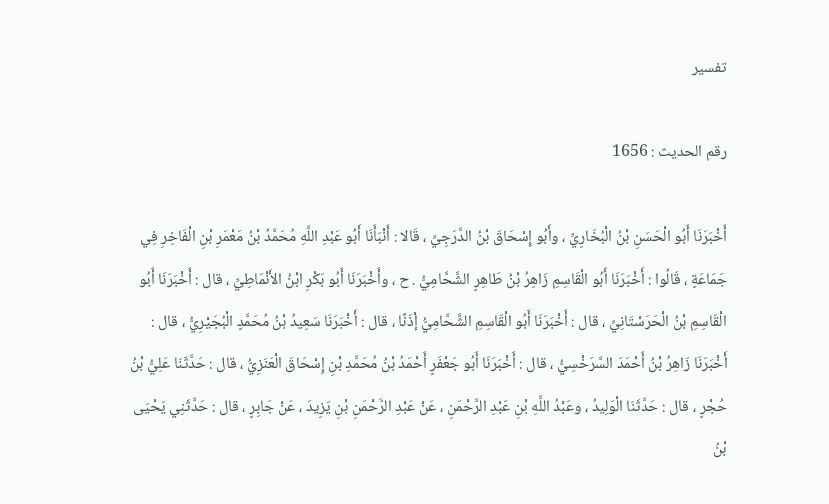تفسير

رقم الحديث : 1656

أَخْبَرَنَا أَبُو الْحَسَنِ بْنُ الْبُخَارِيِّ ، وأَبُو إِسْحَاقَ بْنُ الدَّرَجِيِّ ، قَالا : أَنْبَأَنَا أَبُو عَبْدِ اللَّهِ مُحَمَّدُ بْنُ مَعْمَرِ بْنِ الْفَاخِرِ فِي جَمَاعَةٍ ، قَالُوا : أَخْبَرَنَا أَبُو الْقَاسِمِ زَاهِرُ بْنُ طَاهِرٍ الشَّحَّامِيُّ . ح ، وأَخْبَرَنَا أَبُو بَكْرِ ابْنُ الأَنْمَاطِيِّ ، قال : أَخْبَرَنَا أَبُو الْقَاسِمِ بْنُ الْحَرَسْتَانِيِّ ، قال : أَخْبَرَنَا أَبُو الْقَاسِمِ الشَّحَّامِيُّ إْذَنًا ، قال : أَخْبَرَنَا سَعِيدُ بْنُ مُحَمَّدٍ الْبُجَيْرِيُّ ، قال : أَخْبَرَنَا زَاهِرُ بْنُ أَحْمَدَ السَّرَخْسِيُّ ، قال : أَخْبَرَنَا أَبُو جَعْفَرٍ أَحْمَدُ بْنُ مُحَمَّدِ بْنِ إِسْحَاقَ الْعَنَزِيُّ ، قال : حَدَّثَنَا عَلِيُّ بْنُ حُجْرٍ ، قال : حَدَّثَنَا الْوَلِيدُ ، وعَبْدُ اللَّهِ بْنِ عَبْدِ الرَّحْمَنِ ، عَنْ عَبْدِ الرَّحْمَنِ بْنِ يَزِيدَ ، عَنْ جَابِرٍ ، قال : حَدَّثَنِي يَحْيَى بْنُ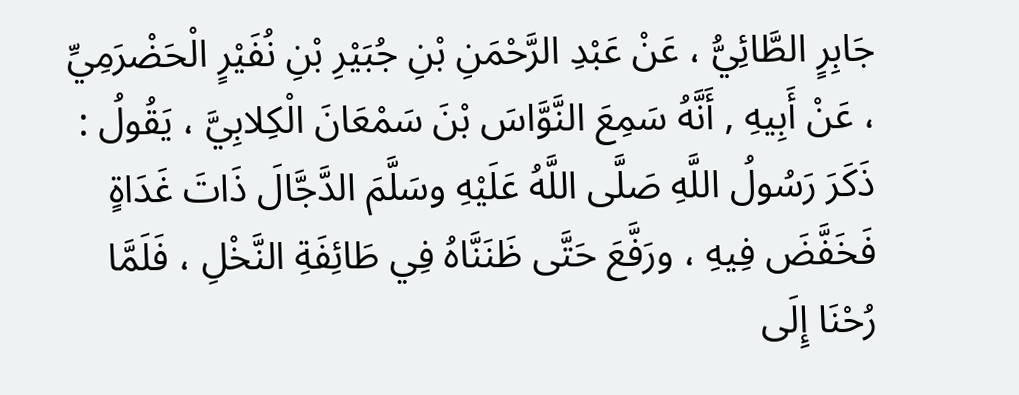جَابِرٍ الطَّائِيُّ ، عَنْ عَبْدِ الرَّحْمَنِ بْنِ جُبَيْرِ بْنِ نُفَيْرٍ الْحَضْرَمِيِّ ، عَنْ أَبِيهِ , أَنَّهُ سَمِعَ النَّوَّاسَ بْنَ سَمْعَانَ الْكِلابِيَّ ، يَقُولُ : ذَكَرَ رَسُولُ اللَّهِ صَلَّى اللَّهُ عَلَيْهِ وسَلَّمَ الدَّجَّالَ ذَاتَ غَدَاةٍ فَخَفَّضَ فِيهِ ، ورَفَّعَ حَتَّى ظَنَنَّاهُ فِي طَائِفَةِ النَّخْلِ ، فَلَمَّا رُحْنَا إِلَى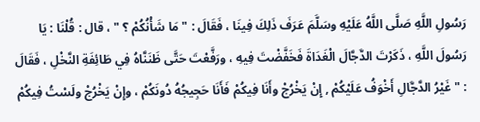رَسُولِ اللَّهِ صَلَّى اللَّهُ عَلَيْهِ وسَلَّمَ عَرَفَ ذَلِكَ فِينَا ، فَقَالَ : " مَا شَأْنُكُمْ ؟ " ، قال : قُلْنَا : يَا رَسُولَ اللَّهِ ، ذَكَرْتَ الدَّجَّالَ الْغَدَاةَ فَخَفَّضْتَ فِيهِ ، ورَفَّعْتَ حَتَّى ظَنَنَّاهُ فِي طَائِفَةِ النَّخْلِ ، فَقَالَ : " غَيْرُ الدَّجَّالِ أَخْوَفُ عَلَيْكُمْ , إِنْ يَخْرُجْ وأَنَا فِيكُمْ فَأَنَا حَجِيجُهُ دُونَكُمْ ، وإِنْ يَخْرُجْ ولَسْتُ فِيكُمْ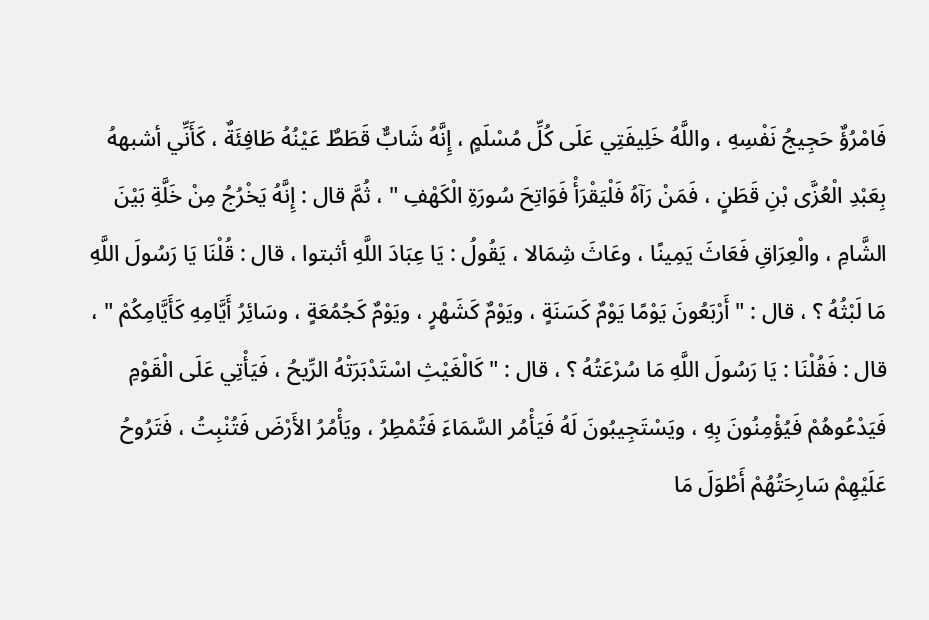فَامْرُؤٌ حَجِيجُ نَفْسِهِ ، واللَّهُ خَلِيفَتِي عَلَى كُلِّ مُسْلَمٍ ، إِنَّهُ شَابٌّ قَطَطٌ عَيْنُهُ طَافِئَةٌ ، كَأَنِّي أشبههُ بِعَبْدِ الْعُزَّى بْنِ قَطَنٍ ، فَمَنْ رَآهُ فَلْيَقْرَأْ فَوَاتِحَ سُورَةِ الْكَهْفِ " ، ثُمَّ قال : إِنَّهُ يَخْرُجُ مِنْ خَلَّةِ بَيْنَ الشَّامِ ، والْعِرَاقِ فَعَاثَ يَمِينًا ، وعَاثَ شِمَالا ، يَقُولُ : يَا عِبَادَ اللَّهِ أثبتوا ، قال : قُلْنَا يَا رَسُولَ اللَّهِ مَا لَبْثُهُ ؟ ، قال : " أَرْبَعُونَ يَوْمًا يَوْمٌ كَسَنَةٍ ، ويَوْمٌ كَشَهْرٍ ، ويَوْمٌ كَجُمُعَةٍ ، وسَائِرُ أَيَّامِهِ كَأَيَّامِكُمْ " ، قال : فَقُلْنَا : يَا رَسُولَ اللَّهِ مَا سُرْعَتُهُ ؟ ، قال : " كَالْغَيْثِ اسْتَدْبَرَتْهُ الرِّيحُ ، فَيَأْتِي عَلَى الْقَوْمِ فَيَدْعُوهُمْ فَيُؤْمِنُونَ بِهِ ، ويَسْتَجِيبُونَ لَهُ فَيَأْمُر السَّمَاءَ فَتُمْطِرُ ، ويَأْمُرُ الأَرْضَ فَتُنْبِتُ ، فَتَرُوحُ عَلَيْهِمْ سَارِحَتُهُمْ أَطْوَلَ مَا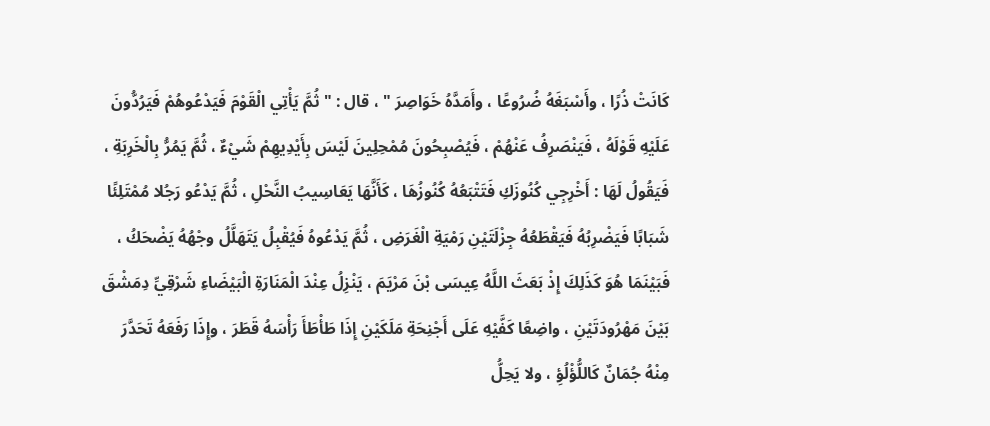كَانَتْ ذُرًا ، وأَسْبَغَهُ ضُرُوعًا ، وأَمَدَّهُ خَوَاصِرَ " ، قال : " ثُمَّ يَأْتِي الْقَوْمَ فَيَدْعُوهُمْ فَيَرُدُّونَ عَلَيْهِ قَوْلَهُ ، فَيَنْصَرِفُ عَنْهُمْ ، فَيُصْبِحُونَ مُمْحِلِينَ لَيْسَ بِأَيْدِيهِمْ شَيْءٌ ، ثُمَّ يَمُرُّ بِالْخَرِبَةِ ، فَيَقُولُ لَهَا : أَخْرِجِي كُنُوزَكِ فَتَتْبَعُهُ كُنُوزُهَا ، كَأَنَّهَا يَعَاسِيبُ النَّحْلِ ، ثُمَّ يَدْعُو رَجُلا مُمْتَلِئًا شَبَابًا فَيَضْرِبُهُ فَيَقْطَعُهُ جِزْلَتَيْنِ رَمْيَةِ الْغَرَضِ ، ثُمَّ يَدْعُوهُ فَيُقْبِلُ يَتَهَلَّلُ وجْهُهُ يَضْحَكُ ، فَبَيْنَمَا هُوَ كَذَلِكَ إِذْ بَعَثَ اللَّهُ عِيسَى بْنَ مَرْيَمَ ، يَنْزِلُ عِنْدَ الْمَنَارَةِ الْبَيْضَاءِ شَرْقِيِّ دِمَشْقَ بَيْنَ مَهْرُودَتَيْنِ ، واضِعًا كَفَّيْهِ عَلَى أَجْنِحَةِ مَلَكَيْنِ إِذَا طَأْطَأَ رَأْسَهُ قَطَرَ ، وإِذَا رَفَعَهُ تَحَدَّرَ مِنْهُ جُمَانٌ كَاللُّؤْلُؤِ ، ولا يَحِلُّ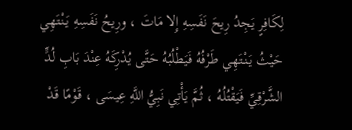لِكَافِرٍ يَجِدُ رِيحَ نَفَسِهِ إِلا مَاتَ ، ورِيحُ نَفَسِهِ يَنْتَهِي حَيْثُ يَنْتَهِي طَرْفُهُ فَيَطْلُبُهُ حَتَّى يُدْرِكَهُ عِنْدَ بَابِ لُدٍّ الشَّرْقِيِّ فَيَقْتُلُهُ ، ثُمَّ يَأْتِي نَبِيُّ اللَّهِ عِيسَى ، قَوْمًا قَدْ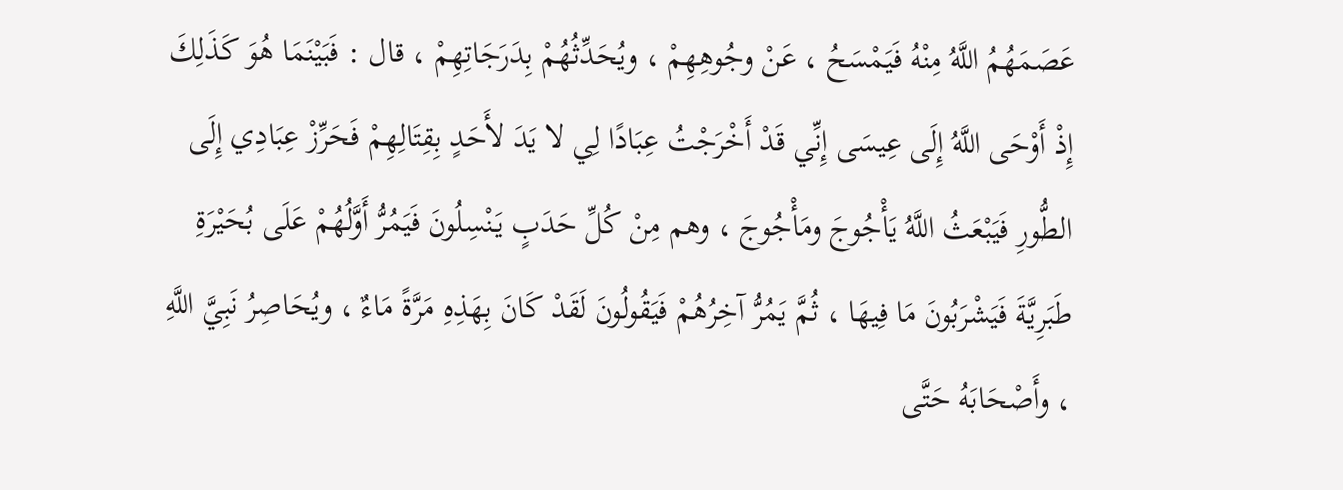عَصَمَهُمُ اللَّهُ مِنْهُ فَيَمْسَحُ ، عَنْ وجُوهِهِمْ ، ويُحَدِّثُهُمْ بِدَرَجَاتِهِمْ ، قال : فَبَيْنَمَا هُوَ كَذَلِكَ إِذْ أَوْحَى اللَّهُ إِلَى عِيسَى إِنِّي قَدْ أَخْرَجْتُ عِبَادًا لِي لا يَدَ لأَحَدٍ بِقِتَالِهِمْ فَحَرِّزْ عِبَادِي إِلَى الطُّورِ فَيَبْعَثُ اللَّهُ يَأْجُوجَ ومَأْجُوجَ ، وهم مِنْ كُلِّ حَدَبٍ يَنْسِلُونَ فَيَمُرُّ أَوَّلُهُمْ عَلَى بُحَيْرَةِ طَبَرِيَّةَ فَيَشْرَبُونَ مَا فِيهَا ، ثُمَّ يَمُرُّ آخِرُهُمْ فَيَقُولُونَ لَقَدْ كَانَ بِهَذِهِ مَرَّةً مَاءٌ ، ويُحَاصِرُ نَبِيَّ اللَّهِ ، وأَصْحَابَهُ حَتَّى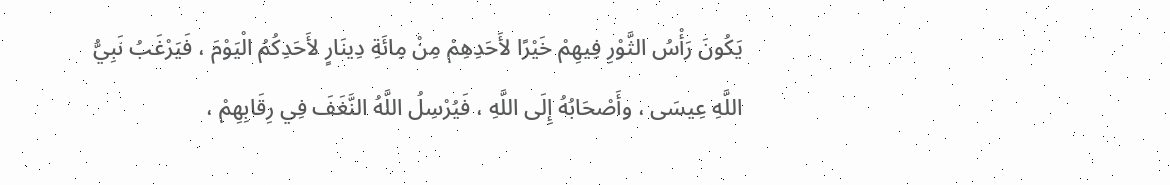يَكُونَ رَأْسُ الثَّوْرِ فِيهِمْ خَيْرًا لأَحَدِهِمْ مِنْ مِائَةِ دِينَارٍ لأَحَدِكُمُ الْيَوْمَ ، فَيَرْغَبُ نَبِيُّ اللَّهِ عِيسَى ، وأَصْحَابُهُ إِلَى اللَّهِ ، فَيُرْسِلُ اللَّهُ النَّغَفَ فِي رِقَابِهِمْ ،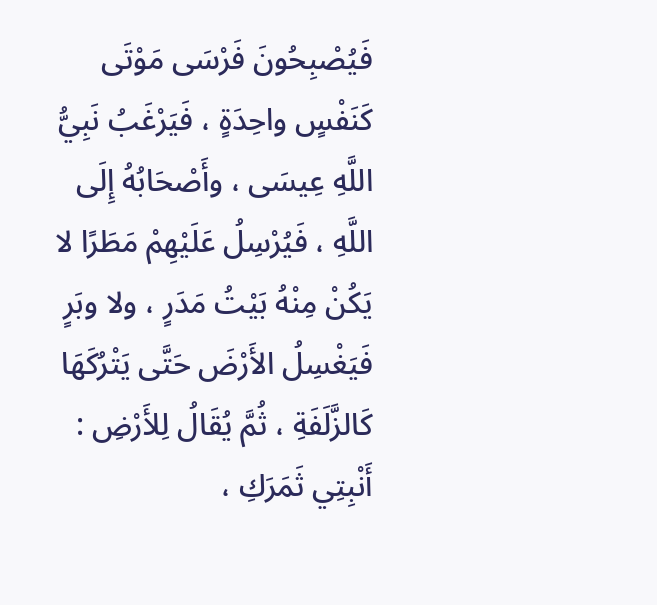فَيُصْبِحُونَ فَرْسَى مَوْتَى كَنَفْسٍ واحِدَةٍ ، فَيَرْغَبُ نَبِيُّ اللَّهِ عِيسَى ، وأَصْحَابُهُ إِلَى اللَّهِ ، فَيُرْسِلُ عَلَيْهِمْ مَطَرًا لا يَكُنْ مِنْهُ بَيْتُ مَدَرٍ ، ولا وبَرٍ فَيَغْسِلُ الأَرْضَ حَتَّى يَتْرُكَهَا كَالزَّلَفَةِ ، ثُمَّ يُقَالُ لِلأَرْضِ : أَنْبِتِي ثَمَرَكِ ،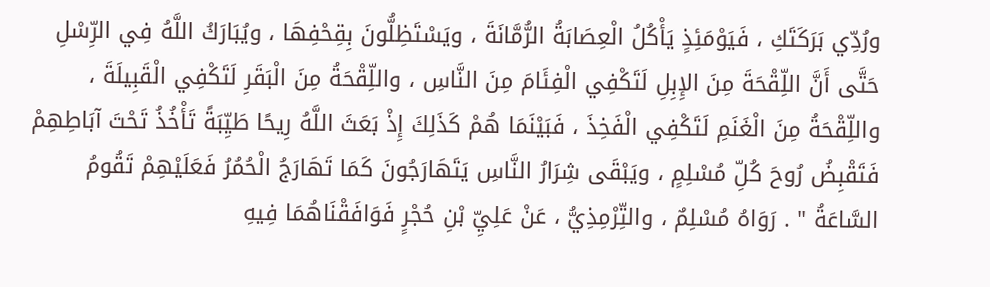ورُدِّي بَرَكَتَكِ ، فَيَوْمَئِذٍ يَأْكُلُ الْعِصَابَةُ الرُّمَّانَةَ ، ويَسْتَظِلُّونَ بِقِحْفِهَا ، ويُبَارَكُ اللَّهُ فِي الرِّسْلِ حَتَّى أَنَّ اللِّقْحَةَ مِنَ الإِبِلِ لَتَكْفِي الْفِئَامَ مِنَ النَّاسِ ، واللِّقْحَةُ مِنَ الْبَقَرِ لَتَكْفِي الْقَبِيلَةَ ، واللِّقْحَةُ مِنَ الْغَنَمِ لَتَكْفِي الْفَخِذَ ، فَبَيْنَمَا هُمْ كَذَلِكَ إِذْ بَعَثَ اللَّهُ رِيحًا طَيِّبَةً تَأْخُذُ تَحْتَ آبَاطِهِمْ فَتَقْبِضُ رُوحَ كُلِّ مُسْلِمٍ ، ويَبْقَى شِرَارُ النَّاسِ يَتَهَارَجُونَ كَمَا تَهَارَجُ الْحُمُرُ فَعَلَيْهِمْ تَقُومُ السَّاعَةُ " . رَوَاهُ مُسْلِمٌ ، والتِّرْمِذِيُّ ، عَنْ عَلِيِّ بْنِ حُجْرٍ فَوَافَقْنَاهُمَا فِيهِ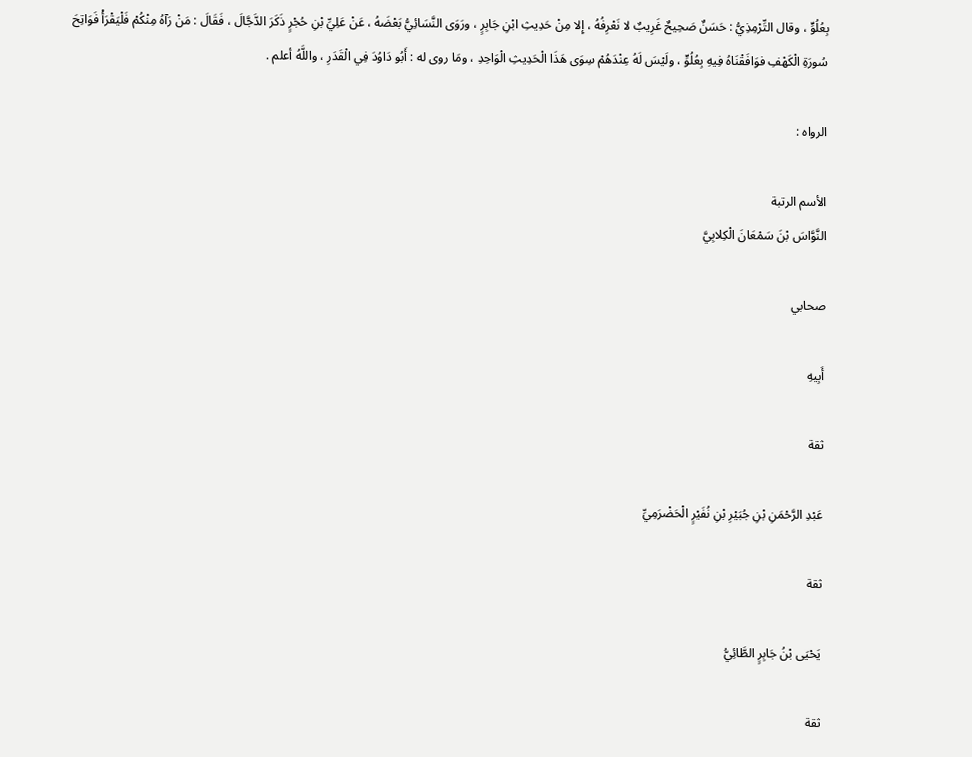بِعُلُوٍّ ، وقال التِّرْمِذِيُّ : حَسَنٌ صَحِيحٌ غَرِيبٌ لا نَعْرِفُهُ ، إِلا مِنْ حَدِيثِ ابْنِ جَابِرٍ ، ورَوَى النَّسَائِيُّ بَعْضَهُ ، عَنْ عَلِيِّ بْنِ حُجْرٍ ذَكَرَ الدَّجَّالَ ، فَقَالَ : مَنْ رَآهُ مِنْكُمْ فَلْيَقْرَأْ فَوَاتِحَ سُورَةِ الْكَهْفِ فوَافَقْنَاهُ فِيهِ بِعُلُوٍّ ، ولَيْسَ لَهُ عِنْدَهُمْ سِوَى هَذَا الْحَدِيثِ الْوَاحِدِ ، ومَا روى له : أَبُو دَاوُدَ فِي الْقَدَرِ ، واللَّهُ أعلم .

الرواه :

الأسم الرتبة
النَّوَّاسَ بْنَ سَمْعَانَ الْكِلابِيَّ

صحابي

أَبِيهِ

ثقة

عَبْدِ الرَّحْمَنِ بْنِ جُبَيْرِ بْنِ نُفَيْرٍ الْحَضْرَمِيِّ

ثقة

يَحْيَى بْنُ جَابِرٍ الطَّائِيُّ

ثقة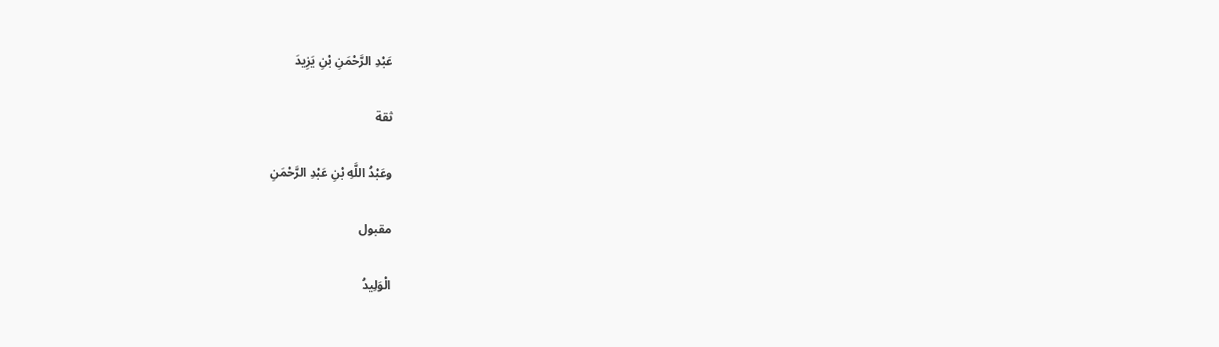عَبْدِ الرَّحْمَنِ بْنِ يَزِيدَ

ثقة

وعَبْدُ اللَّهِ بْنِ عَبْدِ الرَّحْمَنِ

مقبول

الْوَلِيدُ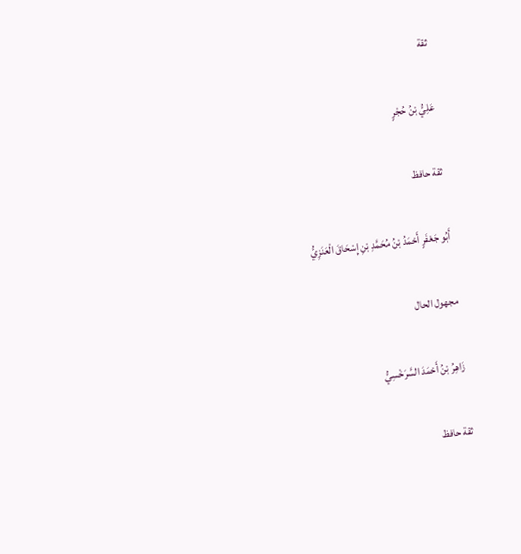ثقة

عَلِيُّ بْنُ حُجْرٍ

ثقة حافظ

أَبُو جَعْفَرٍ أَحْمَدُ بْنُ مُحَمَّدِ بْنِ إِسْحَاقَ الْعَنَزِيُّ

مجهول الحال

زَاهِرُ بْنُ أَحْمَدَ السَّرَخْسِيُّ

ثقة حافظ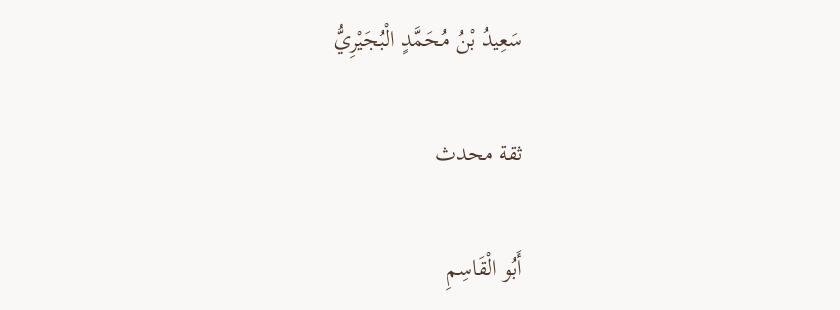سَعِيدُ بْنُ مُحَمَّدٍ الْبُجَيْرِيُّ

ثقة محدث

أَبُو الْقَاسِمِ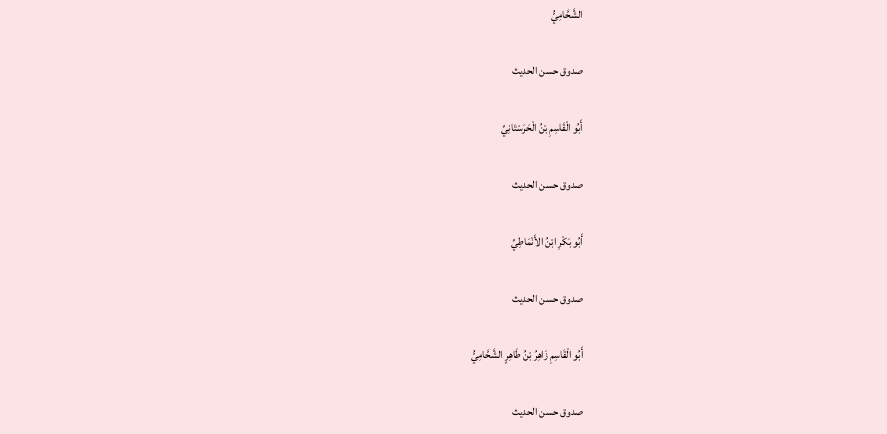الشَّحَّامِيُّ

صدوق حسن الحديث

أَبُو الْقَاسِمِ بْنُ الْحَرَسْتَانِيِّ

صدوق حسن الحديث

أَبُو بَكْرِ ابْنُ الأَنْمَاطِيِّ

صدوق حسن الحديث

أَبُو الْقَاسِمِ زَاهِرُ بْنُ طَاهِرٍ الشَّحَّامِيُّ

صدوق حسن الحديث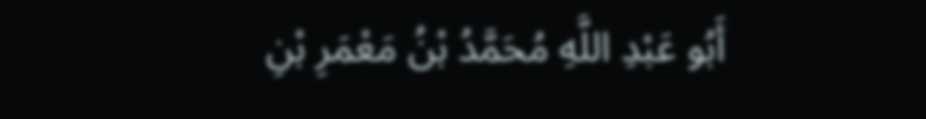أَبُو عَبْدِ اللَّهِ مُحَمَّدُ بْنُ مَعْمَرِ بْنِ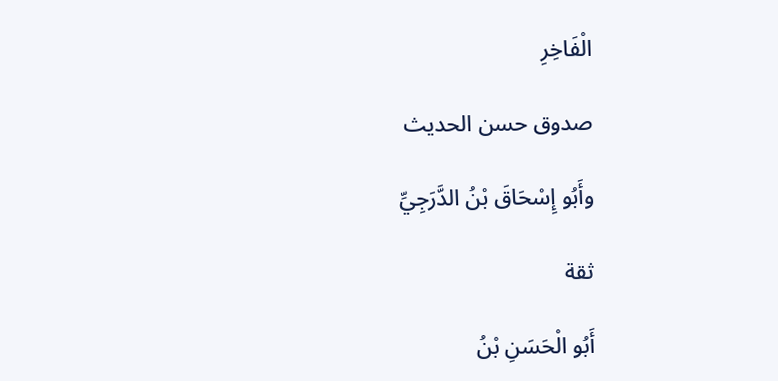الْفَاخِرِ

صدوق حسن الحديث

وأَبُو إِسْحَاقَ بْنُ الدَّرَجِيِّ

ثقة

أَبُو الْحَسَنِ بْنُ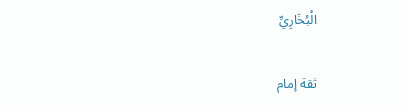الْبُخَارِيِّ

ثقة إمام